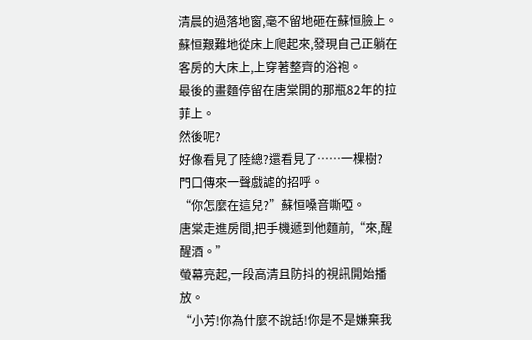清晨的過落地窗,毫不留地砸在蘇恒臉上。
蘇恒艱難地從床上爬起來,發現自己正躺在客房的大床上,上穿著整齊的浴袍。
最後的畫麵停留在唐棠開的那瓶82年的拉菲上。
然後呢?
好像看見了陸總?還看見了……一棵樹?
門口傳來一聲戲謔的招呼。
“你怎麼在這兒?”蘇恒嗓音嘶啞。
唐棠走進房間,把手機遞到他麵前,“來,醒醒酒。”
螢幕亮起,一段高清且防抖的視訊開始播放。
“小芳!你為什麼不說話!你是不是嫌棄我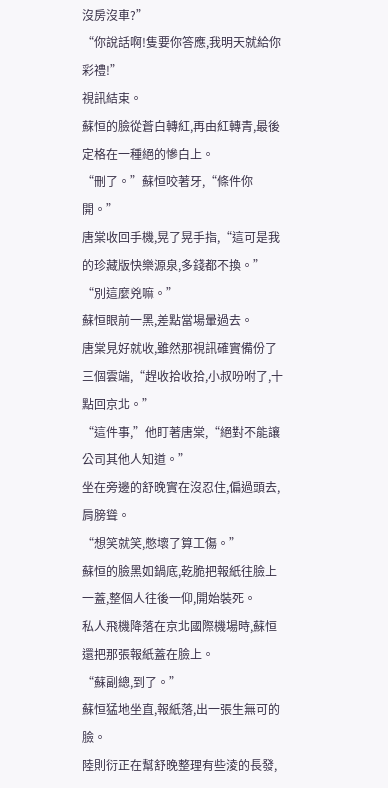沒房沒車?”
“你說話啊!隻要你答應,我明天就給你彩禮!”
視訊結束。
蘇恒的臉從蒼白轉紅,再由紅轉青,最後定格在一種絕的慘白上。
“刪了。”蘇恒咬著牙,“條件你開。”
唐棠收回手機,晃了晃手指,“這可是我的珍藏版快樂源泉,多錢都不換。”
“別這麼兇嘛。”
蘇恒眼前一黑,差點當場暈過去。
唐棠見好就收,雖然那視訊確實備份了三個雲端,“趕收拾收拾,小叔吩咐了,十點回京北。”
“這件事,”他盯著唐棠,“絕對不能讓公司其他人知道。”
坐在旁邊的舒晚實在沒忍住,偏過頭去,肩膀聳。
“想笑就笑,憋壞了算工傷。”
蘇恒的臉黑如鍋底,乾脆把報紙往臉上一蓋,整個人往後一仰,開始裝死。
私人飛機降落在京北國際機場時,蘇恒還把那張報紙蓋在臉上。
“蘇副總,到了。”
蘇恒猛地坐直,報紙落,出一張生無可的臉。
陸則衍正在幫舒晚整理有些淩的長發,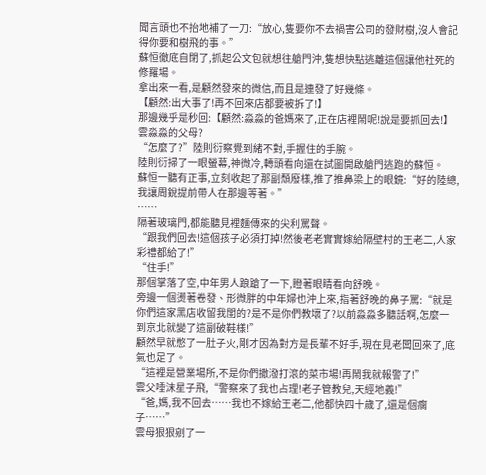聞言頭也不抬地補了一刀:“放心,隻要你不去禍害公司的發財樹,沒人會記得你要和樹飛的事。”
蘇恒徹底自閉了,抓起公文包就想往艙門沖,隻想快點逃離這個讓他社死的修羅場。
拿出來一看,是顧然發來的微信,而且是連發了好幾條。
【顧然:出大事了!再不回來店都要被拆了!】
那邊幾乎是秒回:【顧然:淼淼的爸媽來了,正在店裡鬧呢!說是要抓回去!】
雲淼淼的父母?
“怎麼了?”陸則衍察覺到緒不對,手握住的手腕。
陸則衍掃了一眼螢幕,神微冷,轉頭看向還在試圖開啟艙門逃跑的蘇恒。
蘇恒一聽有正事,立刻收起了那副頹廢樣,推了推鼻梁上的眼鏡:“好的陸總,我讓周銳提前帶人在那邊等著。”
……
隔著玻璃門,都能聽見裡麵傳來的尖利罵聲。
“跟我們回去!這個孩子必須打掉!然後老老實實嫁給隔壁村的王老二,人家彩禮都給了!”
“住手!”
那個掌落了空,中年男人踉蹌了一下,瞪著眼睛看向舒晚。
旁邊一個燙著卷發、形微胖的中年婦也沖上來,指著舒晚的鼻子罵:“就是你們這家黑店收留我閨的?是不是你們教壞了?以前淼淼多聽話啊,怎麼一到京北就變了這副破鞋樣!”
顧然早就憋了一肚子火,剛才因為對方是長輩不好手,現在見老闆回來了,底氣也足了。
“這裡是營業場所,不是你們撒潑打滾的菜市場!再鬧我就報警了!”
雲父唾沫星子飛,“警察來了我也占理!老子管教兒,天經地義!”
“爸,媽,我不回去……我也不嫁給王老二,他都快四十歲了,還是個瘸子……”
雲母狠狠剜了一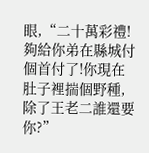眼,“二十萬彩禮!夠給你弟在縣城付個首付了!你現在肚子裡揣個野種,除了王老二誰還要你?”